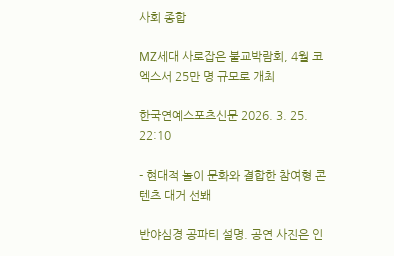사회 종합

MZ세대 사로잡은 불교박람회, 4월 코엑스서 25만 명 규모로 개최

한국연예스포츠신문 2026. 3. 25. 22:10

- 현대적 놀이 문화와 결합한 참여형 콘텐츠 대거 선봬

반야심경 공파티 설명. 공연 사진은 인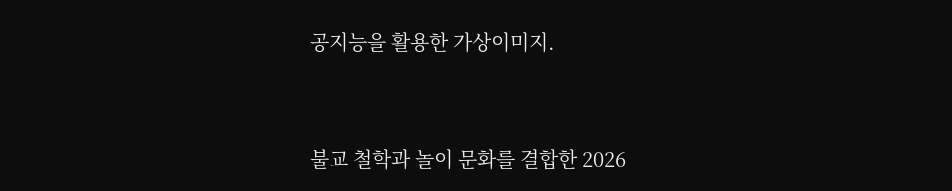공지능을 활용한 가상이미지.


불교 철학과 놀이 문화를 결합한 2026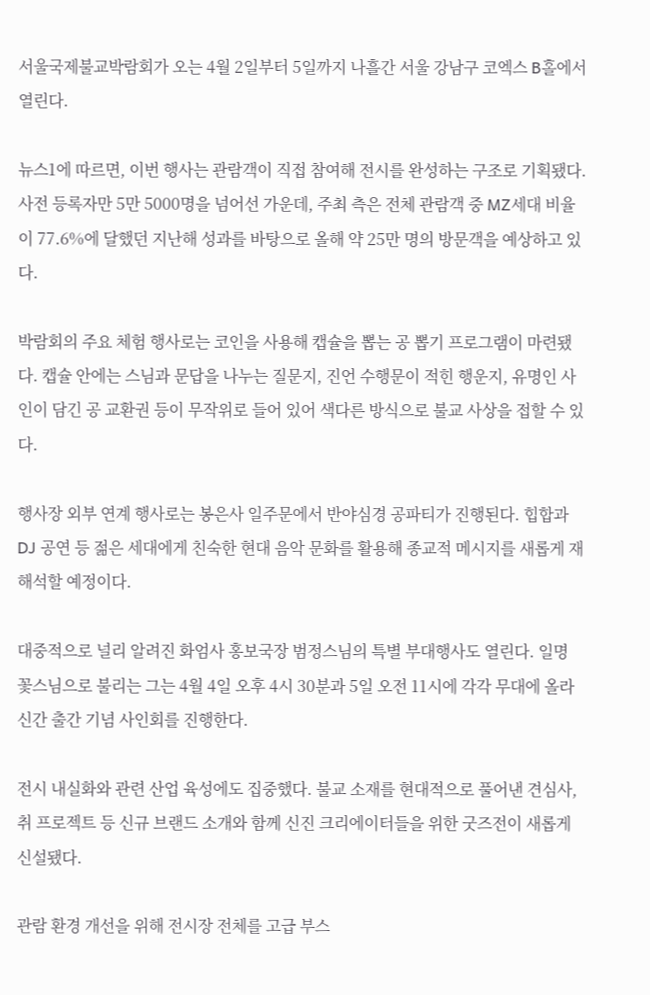서울국제불교박람회가 오는 4월 2일부터 5일까지 나흘간 서울 강남구 코엑스 B홀에서 열린다.

뉴스1에 따르면, 이번 행사는 관람객이 직접 참여해 전시를 완성하는 구조로 기획됐다. 사전 등록자만 5만 5000명을 넘어선 가운데, 주최 측은 전체 관람객 중 MZ세대 비율이 77.6%에 달했던 지난해 성과를 바탕으로 올해 약 25만 명의 방문객을 예상하고 있다.

박람회의 주요 체험 행사로는 코인을 사용해 캡슐을 뽑는 공 뽑기 프로그램이 마련됐다. 캡슐 안에는 스님과 문답을 나누는 질문지, 진언 수행문이 적힌 행운지, 유명인 사인이 담긴 공 교환권 등이 무작위로 들어 있어 색다른 방식으로 불교 사상을 접할 수 있다.

행사장 외부 연계 행사로는 봉은사 일주문에서 반야심경 공파티가 진행된다. 힙합과 DJ 공연 등 젊은 세대에게 친숙한 현대 음악 문화를 활용해 종교적 메시지를 새롭게 재해석할 예정이다.

대중적으로 널리 알려진 화엄사 홍보국장 범정스님의 특별 부대행사도 열린다. 일명 꽃스님으로 불리는 그는 4월 4일 오후 4시 30분과 5일 오전 11시에 각각 무대에 올라 신간 출간 기념 사인회를 진행한다.

전시 내실화와 관련 산업 육성에도 집중했다. 불교 소재를 현대적으로 풀어낸 견심사, 취 프로젝트 등 신규 브랜드 소개와 함께 신진 크리에이터들을 위한 굿즈전이 새롭게 신설됐다.

관람 환경 개선을 위해 전시장 전체를 고급 부스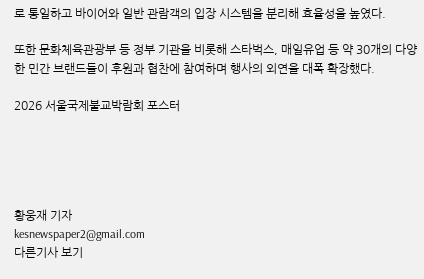로 통일하고 바이어와 일반 관람객의 입장 시스템을 분리해 효율성을 높였다.

또한 문화체육관광부 등 정부 기관을 비롯해 스타벅스, 매일유업 등 약 30개의 다양한 민간 브랜드들이 후원과 협찬에 참여하며 행사의 외연을 대폭 확장했다.

2026 서울국제불교박람회 포스터





황웅재 기자
kesnewspaper2@gmail.com
다른기사 보기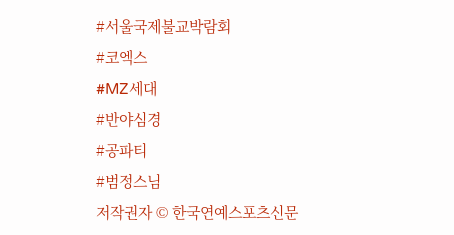#서울국제불교박람회
#코엑스
#MZ세대
#반야심경
#공파티
#범정스님
저작권자 © 한국연예스포츠신문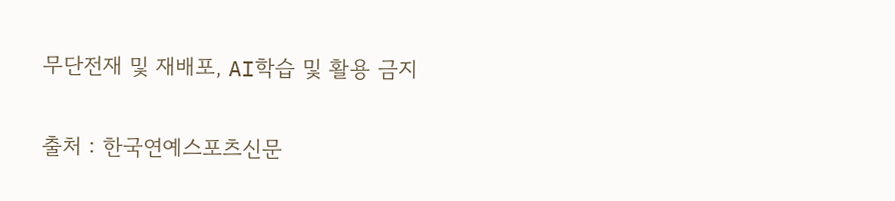무단전재 및 재배포, AI학습 및 활용 금지

출처 : 한국연예스포츠신문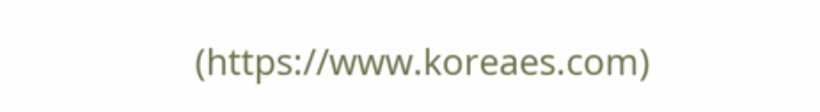(https://www.koreaes.com)